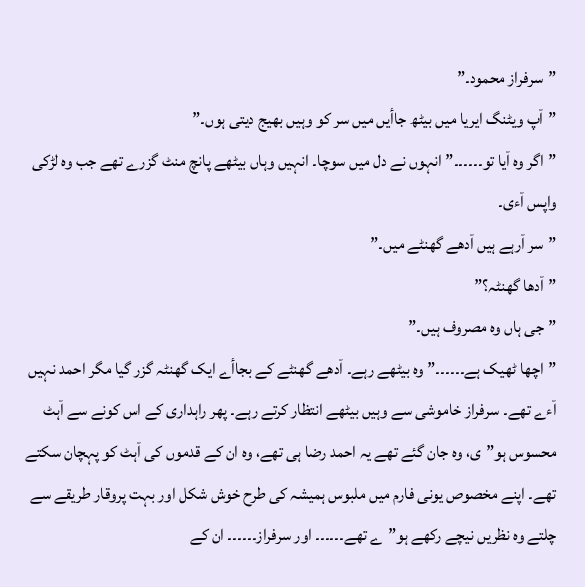”سرفراز محمود۔”
”اۤپ ویٹنگ ایریا میں بیٹھ جاأیں میں سر کو وہیں بھیج دیتی ہوں۔”
”اگر وہ اۤیا تو۔۔۔۔۔۔” انہوں نے دل میں سوچا۔ انہیں وہاں بیٹھے پانچ منٹ گزرے تھے جب وہ لڑکی واپس اۤءی۔
”سر اۤرہے ہیں اۤدھے گھنٹے میں۔”
”اۤدھا گھنٹہ؟”
”جی ہاں وہ مصروف ہیں۔”
”اچھا ٹھیک ہے۔۔۔۔۔۔” وہ بیٹھے رہے۔ اۤدھے گھنٹے کے بجاأے ایک گھنٹہ گزر گیا مگر احمد نہیں اۤءے تھے۔ سرفراز خاموشی سے وہیں بیٹھے انتظار کرتے رہے۔ پھر راہداری کے اس کونے سے اۤہٹ محسوس ہو”ی، وہ جان گئے تھے یہ احمد رضا ہی تھے، وہ ان کے قدموں کی اۤہٹ کو پہچان سکتے تھے۔ اپنے مخصوص یونی فارم میں ملبوس ہمیشہ کی طرح خوش شکل اور بہت پروقار طریقے سے چلتے وہ نظریں نیچے رکھے ہو”ے تھے۔۔۔۔۔۔ اور سرفراز۔۔۔۔۔۔ ان کے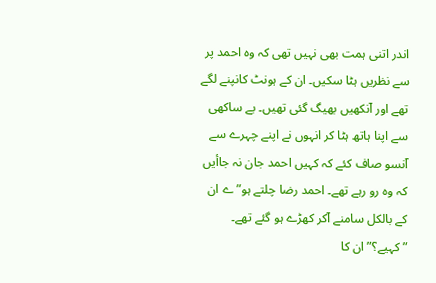اندر اتنی ہمت بھی نہیں تھی کہ وہ احمد پر سے نظریں ہٹا سکیں۔ ان کے ہونٹ کانپنے لگے تھے اور اۤنکھیں بھیگ گئی تھیں۔ بے ساکھی سے اپنا ہاتھ ہٹا کر انہوں نے اپنے چہرے سے اۤنسو صاف کئے کہ کہیں احمد جان نہ جاأیں کہ وہ رو رہے تھے۔ احمد رضا چلتے ہو”ے ان کے بالکل سامنے اۤکر کھڑے ہو گئے تھے۔
”کہیے؟” ان کا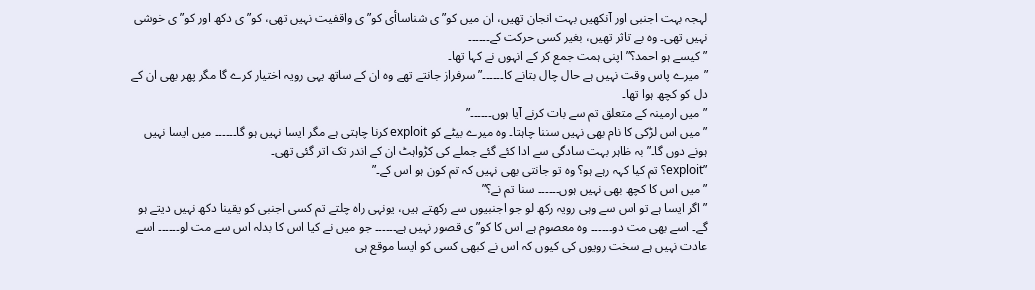لہجہ بہت اجنبی اور اۤنکھیں بہت انجان تھیں، ان میں کو”ی شناساأی کو”ی واقفیت نہیں تھی، کو”ی دکھ اور کو”ی خوشی نہیں تھی۔ وہ بے تاثر تھیں، بغیر کسی حرکت کے۔۔۔۔۔۔
”کیسے ہو احمد؟” اپنی ہمت جمع کر کے انہوں نے کہا تھا۔
”میرے پاس وقت نہیں ہے حال چال بتانے کا۔۔۔۔۔۔” سرفراز جانتے تھے وہ ان کے ساتھ یہی رویہ اختیار کرے گا مگر پھر بھی ان کے دل کو کچھ ہوا تھا۔
”میں ارمینہ کے متعلق تم سے بات کرنے اۤیا ہوں۔۔۔۔۔۔”
”میں اس لڑکی کا نام بھی نہیں سننا چاہتا۔ وہ میرے بیٹے کو exploit کرنا چاہتی ہے مگر ایسا نہیں ہو گا۔۔۔۔۔۔ میں ایسا نہیں ہونے دوں گا۔” بہ ظاہر بہت سادگی سے ادا کئے گئے جملے کی کڑواہٹ ان کے اندر تک اتر گئی تھی۔
”exploit؟ تم کیا کہہ رہے ہو؟ وہ تو جانتی بھی نہیں کہ تم کون ہو اس کے۔”
”میں اس کا کچھ بھی نہیں ہوں۔۔۔۔۔۔ سنا تم نے؟”
”اگر ایسا ہے تو اس سے وہی رویہ رکھ لو جو اجنبیوں سے رکھتے ہیں، یونہی راہ چلتے تم کسی اجنبی کو یقینا دکھ نہیں دیتے ہو گے۔ اسے بھی مت دو۔۔۔۔۔۔ وہ معصوم ہے اس کا کو”ی قصور نہیں ہے۔۔۔۔۔۔ جو میں نے کیا اس کا بدلہ اس سے مت لو۔۔۔۔۔۔ اسے عادت نہیں ہے سخت رویوں کی کیوں کہ اس نے کبھی کسی کو ایسا موقع ہی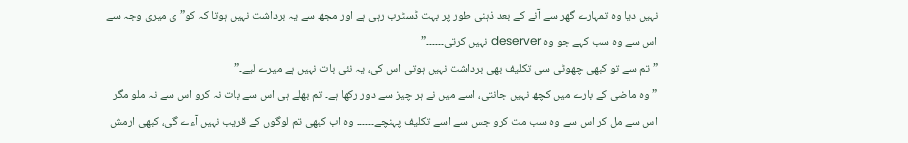نہیں دیا وہ تمہارے گھر سے اۤنے کے بعد ذہنی طور پر بہت ڈسٹرب رہی ہے اور مجھ سے یہ برداشت نہیں ہوتا کہ کو”ی میری وجہ سے اس سے وہ سب کہے جو وہ deserver نہیں کرتی۔۔۔۔۔۔”
”تم سے تو کبھی چھوٹی سی تکلیف بھی برداشت نہیں ہوتی اس کی، یہ نئی بات نہیں ہے میرے لیے۔”
”وہ ماضی کے بارے میں کچھ نہیں جانتی، اسے میں نے ہر چیز سے دور رکھا ہے۔ تم بھلے ہی اس سے بات نہ کرو اس سے نہ ملو مگر اس سے مل کر اس سے وہ سب مت کرو جس سے اسے تکلیف پہنچے۔۔۔۔۔۔ وہ اب کبھی تم لوگوں کے قریب نہیں اۤءے گی، کبھی ارمش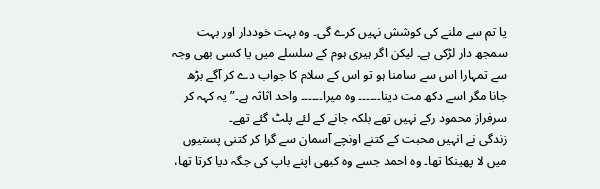یا تم سے ملنے کی کوشش نہیں کرے گی۔ وہ بہت خوددار اور بہت سمجھ دار لڑکی ہے۔ لیکن اگر ہیری ہوم کے سلسلے میں یا کسی بھی وجہ سے تمہارا اس سے سامنا ہو تو اس کے سلام کا جواب دے کر اۤگے بڑھ جانا مگر اسے دکھ مت دینا۔۔۔۔۔۔ وہ میرا۔۔۔۔۔۔ واحد اثاثہ ہے۔” یہ کہہ کر سرفراز محمود رکے نہیں تھے بلکہ جانے کے لئے پلٹ گئے تھے۔
زندگی نے انہیں محبت کے کتنے اونچے اۤسمان سے گرا کر کتنی پستیوں میں لا پھینکا تھا۔ وہ احمد جسے وہ کبھی اپنے باپ کی جگہ دیا کرتا تھا،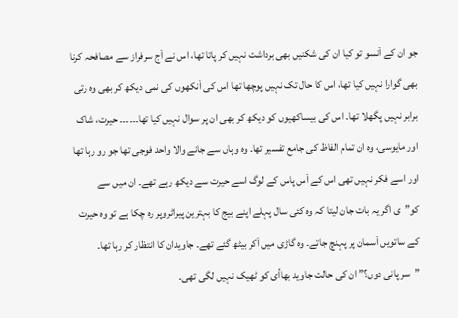جو ان کے اۤنسو تو کیا ان کی شکنیں بھی برداشت نہیں کر پاتا تھا، اس نے اۤج سرفراز سے مصافحہ کرنا بھی گوارا نہیں کیا تھا، اس کا حال تک نہیں پوچھا تھا اس کی اۤنکھوں کی نمی دیکھ کر بھی وہ رتی برابر نہیں پگھلا تھا۔ اس کی بیساکھیوں کو دیکھ کر بھی ان پر سوال نہیں کیا تھا۔۔۔۔۔۔ حیرت، شاک اور مایوسی، وہ ان تمام الفاظ کی جامع تفسیر تھا۔ وہ وہاں سے جانے والا واحد فوجی تھا جو رو رہا تھا اور اسے فکر نہیں تھی اس کے اۤس پاس کے لوگ اسے حیرت سے دیکھ رہے تھے۔ ان میں سے کو”ی اگر یہ بات جان لیتا کہ وہ کئی سال پہلے اپنے بیج کا بہترین پیراٹروپر رہ چکا ہے تو وہ حیرت کے ساتویں اۤسمان پر پہنچ جاتے۔ وہ گاڑی میں اۤکر بیٹھ گئے تھے۔ جاویدان کا انتظار کر رہا تھا۔
”سر پانی دوں؟” ان کی حالت جاوید بھاأی کو ٹھیک نہیں لگی تھی۔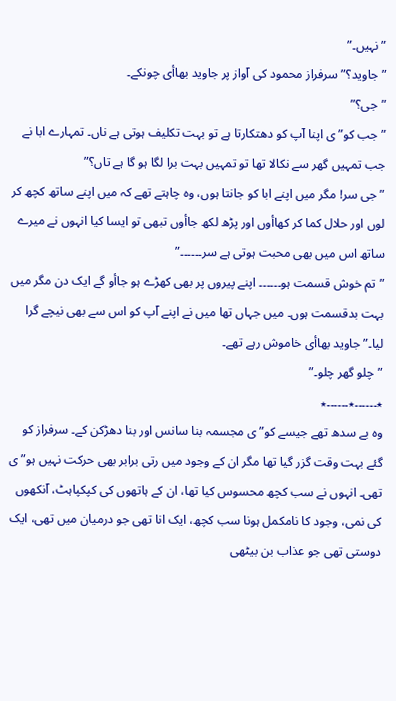”نہیں۔”
”جاوید؟” سرفراز محمود کی اۤواز پر جاوید بھاأی چونکے۔
”جی؟”
”جب کو”ی اپنا اۤپ کو دھتکارتا ہے تو بہت تکلیف ہوتی ہے ناں۔ تمہارے ابا نے جب تمہیں گھر سے نکالا تھا تو تمہیں بہت برا لگا ہو گا ہے تاں؟”
”جی سر! مگر میں اپنے ابا کو جانتا ہوں، وہ چاہتے تھے کہ میں اپنے ساتھ کچھ کر لوں اور حلال کما کر کھاأوں اور پڑھ لکھ جاأوں تبھی تو ایسا کیا انہوں نے میرے ساتھ اس میں بھی محبت ہوتی ہے سر۔۔۔۔۔۔”
”تم خوش قسمت ہو۔۔۔۔۔۔ اپنے پیروں پر بھی کھڑے ہو جاأو گے ایک دن مگر میں بہت بدقسمت ہوں۔ میں جہاں تھا میں نے اپنے اۤپ کو اس سے بھی نیچے گرا لیا۔” جاوید بھاأی خاموش رہے تھے۔
”چلو گھر چلو۔”
٭۔۔۔۔۔۔٭۔۔۔۔۔۔٭
وہ بے سدھ تھے جیسے کو”ی مجسمہ بنا سانس اور بنا دھڑکن کے۔ سرفراز کو گئے بہت وقت گزر گیا تھا مگر ان کے وجود میں رتی برابر بھی حرکت نہیں ہو”ی تھی۔ انہوں نے سب کچھ محسوس کیا تھا، ان کے ہاتھوں کی کپکپاہٹ، اۤنکھوں کی نمی، وجود کا نامکمل ہونا سب کچھ، ایک انا تھی جو درمیان میں تھی، ایک دوستی تھی جو عذاب بن بیٹھی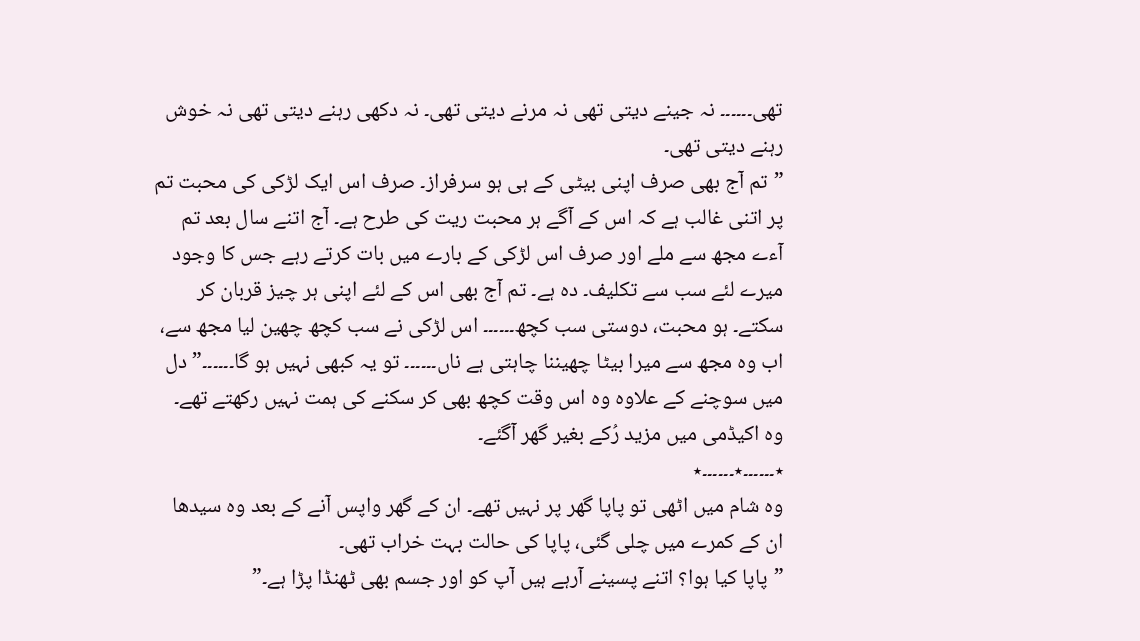تھی۔۔۔۔۔۔ نہ جینے دیتی تھی نہ مرنے دیتی تھی۔ نہ دکھی رہنے دیتی تھی نہ خوش رہنے دیتی تھی۔
”تم اۤج بھی صرف اپنی بیٹی کے ہی ہو سرفراز۔ صرف اس ایک لڑکی کی محبت تم پر اتنی غالب ہے کہ اس کے اۤگے ہر محبت ریت کی طرح ہے۔ اۤج اتنے سال بعد تم اۤءے مجھ سے ملے اور صرف اس لڑکی کے بارے میں بات کرتے رہے جس کا وجود میرے لئے سب سے تکلیف۔ دہ ہے۔ تم اۤج بھی اس کے لئے اپنی ہر چیز قربان کر سکتے۔ ہو محبت، دوستی سب کچھ۔۔۔۔۔۔ اس لڑکی نے سب کچھ چھین لیا مجھ سے، اب وہ مجھ سے میرا بیٹا چھیننا چاہتی ہے ناں۔۔۔۔۔۔ تو یہ کبھی نہیں ہو گا۔۔۔۔۔۔” دل میں سوچنے کے علاوہ وہ اس وقت کچھ بھی کر سکنے کی ہمت نہیں رکھتے تھے۔ وہ اکیڈمی میں مزید رُکے بغیر گھر اۤگئے۔
٭۔۔۔۔۔۔٭۔۔۔۔۔۔٭
وہ شام میں اٹھی تو پاپا گھر پر نہیں تھے۔ ان کے گھر واپس اۤنے کے بعد وہ سیدھا ان کے کمرے میں چلی گئی، پاپا کی حالت بہت خراب تھی۔
”پاپا کیا ہوا؟ اتنے پسینے اۤرہے ہیں اۤپ کو اور جسم بھی ٹھنڈا پڑا ہے۔”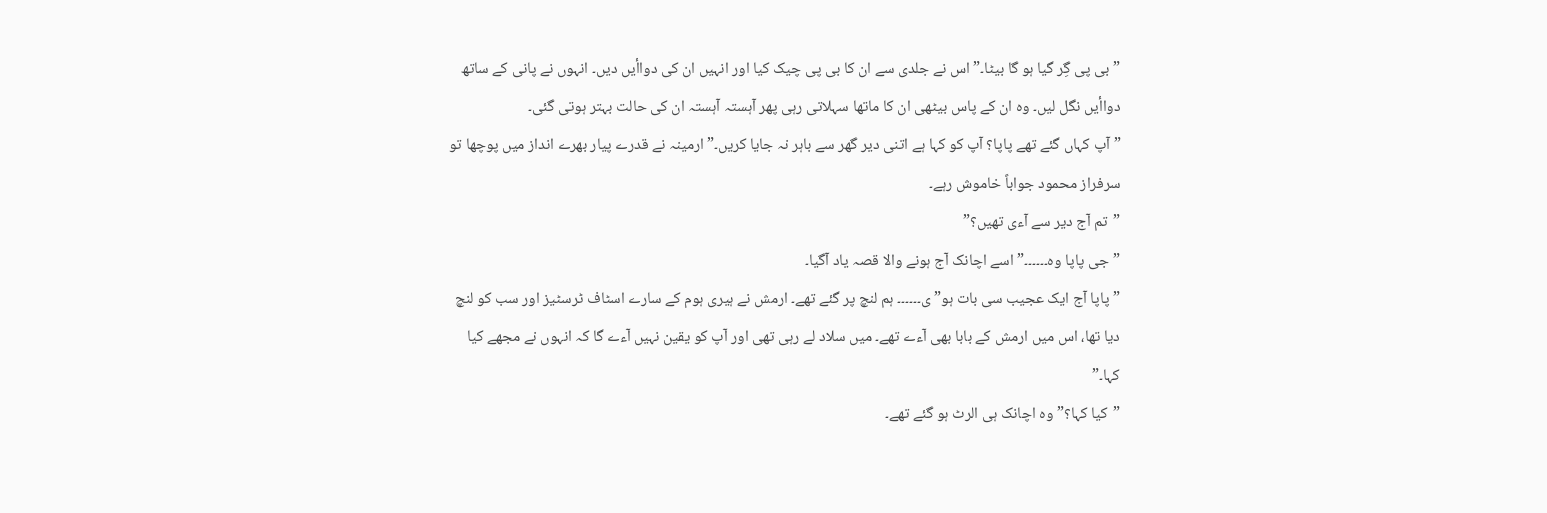”بی پی گِر گیا ہو گا بیٹا۔” اس نے جلدی سے ان کا بی پی چیک کیا اور انہیں ان کی دواأیں دیں۔ انہوں نے پانی کے ساتھ دواأیں نگل لیں۔ وہ ان کے پاس بیٹھی ان کا ماتھا سہلاتی رہی پھر اۤہستہ اۤہستہ ان کی حالت بہتر ہوتی گئی۔
”اۤپ کہاں گئے تھے پاپا؟ اۤپ کو کہا ہے اتنی دیر گھر سے باہر نہ جایا کریں۔” ارمینہ نے قدرے پیار بھرے انداز میں پوچھا تو سرفراز محمود جواباً خاموش رہے۔
”تم اۤج دیر سے اۤءی تھیں؟”
”جی پاپا وہ۔۔۔۔۔۔” اسے اچانک اۤج ہونے والا قصہ یاد اۤگیا۔
”پاپا اۤج ایک عجیب سی بات ہو”ی۔۔۔۔۔۔ ہم لنچ پر گئے تھے۔ ارمش نے ہیری ہوم کے سارے اسٹاف ٹرسٹیز اور سب کو لنچ دیا تھا، اس میں ارمش کے بابا بھی اۤءے تھے۔ میں سلاد لے رہی تھی اور اۤپ کو یقین نہیں اۤءے گا کہ انہوں نے مجھے کیا کہا۔”
”کیا کہا؟”وہ اچانک ہی الرٹ ہو گئے تھے۔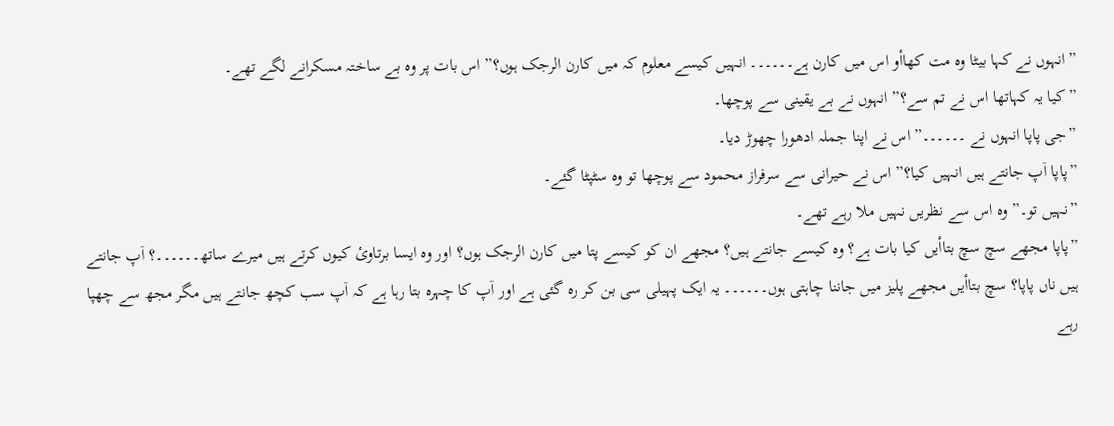”انہوں نے کہا بیٹا وہ مت کھاأو اس میں کارن ہے۔۔۔۔۔۔ انہیں کیسے معلوم کہ میں کارن الرجک ہوں؟” اس بات پر وہ بے ساختہ مسکرانے لگے تھے۔
”کیا یہ کہاتھا اس نے تم سے؟” انہوں نے بے یقینی سے پوچھا۔
”جی پاپا انہوں نے ۔۔۔۔۔۔” اس نے اپنا جملہ ادھورا چھوڑ دیا۔
”پاپا اۤپ جانتے ہیں انہیں کیا؟” اس نے حیرانی سے سرفراز محمود سے پوچھا تو وہ سٹپٹا گئے۔
”نہیں تو۔” وہ اس سے نظریں نہیں ملا رہے تھے۔
”پاپا مجھے سچ سچ بتاأیں کیا بات ہے؟ وہ کیسے جانتے ہیں؟ مجھے ان کو کیسے پتا میں کارن الرجک ہوں؟ اور وہ ایسا برتاوئ کیوں کرتے ہیں میرے ساتھ۔۔۔۔۔۔؟ اۤپ جانتے ہیں ناں پاپا؟ سچ بتاأیں مجھے پلیز میں جاننا چاہتی ہوں۔۔۔۔۔۔ یہ ایک پہیلی سی بن کر رہ گئی ہے اور اۤپ کا چہرہ بتا رہا ہے کہ اۤپ سب کچھ جانتے ہیں مگر مجھ سے چھپا رہے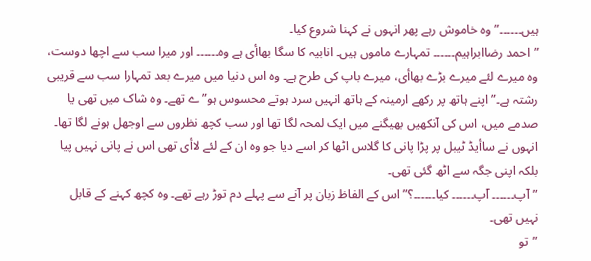ہیں۔۔۔۔۔۔” وہ خاموش رہے پھر انہوں نے کہنا شروع کیا۔
”احمد رضاابراہیم۔۔۔۔۔۔ تمہارے ماموں ہیں۔ انابیہ کا سگا بھاأی ہے وہ۔۔۔۔۔۔ اور میرا سب سے اچھا دوست، وہ میرے لئے میرے بڑے بھاأی، میرے باپ کی طرح ہے۔ وہ اس دنیا میں میرے بعد تمہارا سب سے قریبی رشتہ ہے۔” اپنے ہاتھ پر رکھے ارمینہ کے ہاتھ انہیں سرد ہوتے محسوس ہو”ے تھے۔ وہ شاک میں تھی یا صدمے میں، اس کی اۤنکھیں بھیگنے میں ایک لمحہ لگا تھا اور سب کچھ نظروں سے اوجھل ہونے لگا تھا۔
انہوں نے ساأیڈ ٹیبل پر پڑا پانی کا گلاس اٹھا کر اسے دیا جو وہ ان کے لئے لاأی تھی اس نے پانی نہیں پیا بلکہ اپنی جگہ سے اٹھ گئی تھی۔
”اۤپ۔۔۔۔۔۔ اۤپ۔۔۔۔۔۔ کیا۔۔۔۔۔۔؟” اس کے الفاظ زبان پر اۤنے سے پہلے دم توڑ رہے تھے۔ وہ کچھ کہنے کے قابل نہیں تھی۔
”تو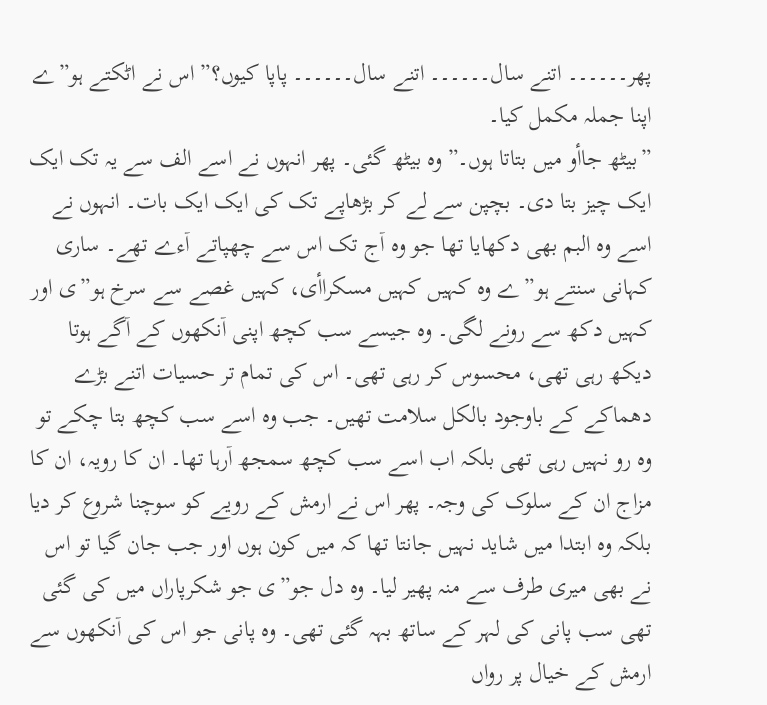پھر۔۔۔۔۔۔ اتنے سال۔۔۔۔۔۔ اتنے سال۔۔۔۔۔۔ پاپا کیوں؟” اس نے اٹکتے ہو”ے اپنا جملہ مکمل کیا۔
”بیٹھ جاأو میں بتاتا ہوں۔” وہ بیٹھ گئی۔ پھر انہوں نے اسے الف سے یہ تک ایک ایک چیز بتا دی۔ بچپن سے لے کر بڑھاپے تک کی ایک ایک بات۔ انہوں نے اسے وہ البم بھی دکھایا تھا جو وہ اۤج تک اس سے چھپاتے اۤءے تھے۔ ساری کہانی سنتے ہو”ے وہ کہیں کہیں مسکراأی، کہیں غصے سے سرخ ہو”ی اور کہیں دکھ سے رونے لگی۔ وہ جیسے سب کچھ اپنی اۤنکھوں کے اۤگے ہوتا دیکھ رہی تھی، محسوس کر رہی تھی۔ اس کی تمام تر حسیات اتنے بڑے دھماکے کے باوجود بالکل سلامت تھیں۔ جب وہ اسے سب کچھ بتا چکے تو وہ رو نہیں رہی تھی بلکہ اب اسے سب کچھ سمجھ اۤرہا تھا۔ ان کا رویہ، ان کا مزاج ان کے سلوک کی وجہ۔ پھر اس نے ارمش کے رویے کو سوچنا شروع کر دیا بلکہ وہ ابتدا میں شاید نہیں جانتا تھا کہ میں کون ہوں اور جب جان گیا تو اس نے بھی میری طرف سے منہ پھیر لیا۔ وہ دل جو”ی جو شکرپاراں میں کی گئی تھی سب پانی کی لہر کے ساتھ بہہ گئی تھی۔ وہ پانی جو اس کی اۤنکھوں سے ارمش کے خیال پر رواں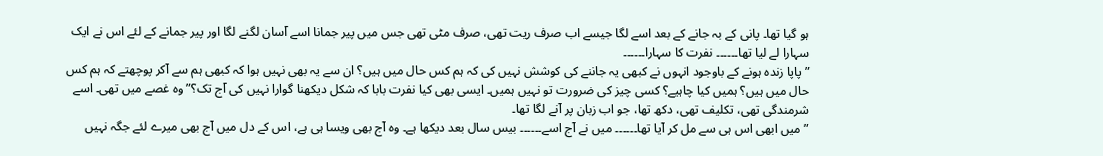ہو گیا تھا۔ پانی کے بہ جانے کے بعد اسے لگا جیسے اب صرف ریت تھی، صرف مٹی تھی جس میں پیر جمانا اسے اۤسان لگنے لگا اور پیر جمانے کے لئے اس نے ایک سہارا لے لیا تھا۔۔۔۔۔۔ نفرت کا سہارا۔۔۔۔۔۔
”پاپا زندہ ہونے کے باوجود انہوں نے کبھی یہ جاننے کی کوشش نہیں کی کہ ہم کس حال میں ہیں؟ ان سے یہ بھی نہیں ہوا کہ کبھی ہم سے اۤکر پوچھتے کہ ہم کس حال میں ہیں؟ ہمیں کیا چاہیے؟ کسی چیز کی ضرورت تو نہیں ہمیں۔ ایسی بھی کیا نفرت بابا کہ شکل دیکھنا گوارا نہیں کی اۤج تک؟” وہ غصے میں تھی۔ اسے شرمندگی تھی، تکلیف تھی، دکھ تھا، جو اب زبان پر اۤنے لگا تھا۔
”میں ابھی اس ہی سے مل کر اۤیا تھا۔۔۔۔۔۔ میں نے اۤج اسے۔۔۔۔۔۔ بیس سال بعد دیکھا ہے۔ وہ اۤج بھی ویسا ہی ہے، اس کے دل میں اۤج بھی میرے لئے جگہ نہیں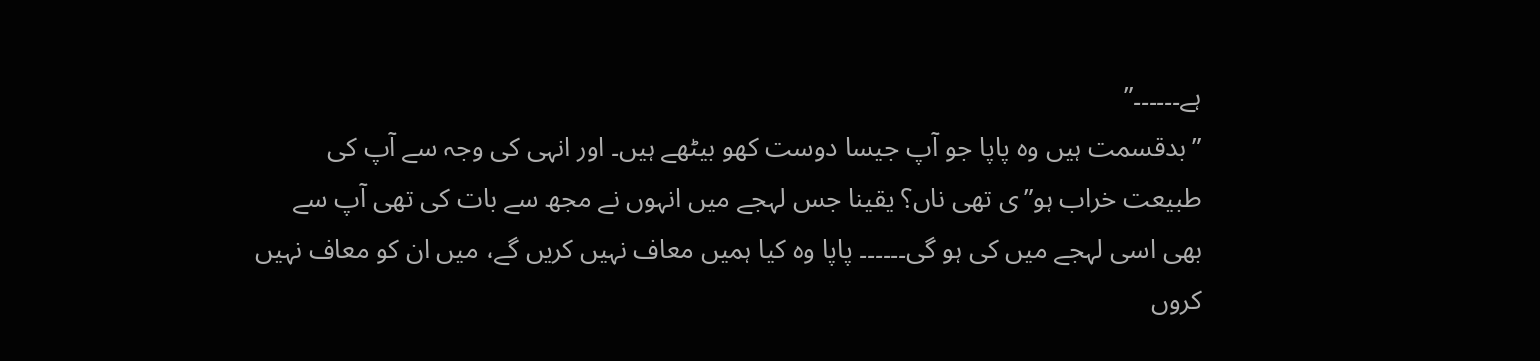ہے۔۔۔۔۔۔”
”بدقسمت ہیں وہ پاپا جو اۤپ جیسا دوست کھو بیٹھے ہیں۔ اور انہی کی وجہ سے اۤپ کی طبیعت خراب ہو”ی تھی ناں؟ یقینا جس لہجے میں انہوں نے مجھ سے بات کی تھی اۤپ سے بھی اسی لہجے میں کی ہو گی۔۔۔۔۔۔ پاپا وہ کیا ہمیں معاف نہیں کریں گے، میں ان کو معاف نہیں کروں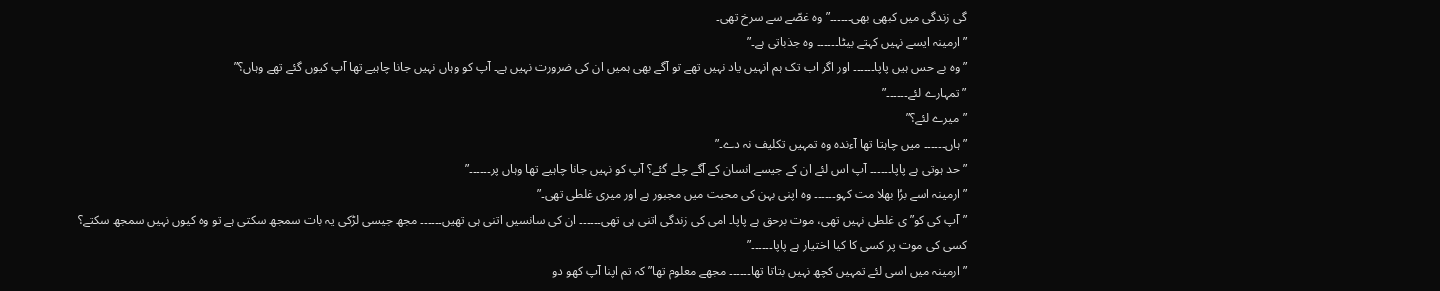گی زندگی میں کبھی بھی۔۔۔۔۔۔” وہ غصّے سے سرخ تھی۔
”ارمینہ ایسے نہیں کہتے بیٹا۔۔۔۔۔۔ وہ جذباتی ہے۔”
”وہ بے حس ہیں پاپا۔۔۔۔۔۔ اور اگر اب تک ہم انہیں یاد نہیں تھے تو اۤگے بھی ہمیں ان کی ضرورت نہیں ہے۔ اۤپ کو وہاں نہیں جانا چاہیے تھا اۤپ کیوں گئے تھے وہاں؟”
”تمہارے لئے۔۔۔۔۔۔”
”میرے لئے؟”
”ہاں۔۔۔۔۔۔ میں چاہتا تھا اۤءندہ وہ تمہیں تکلیف نہ دے۔”
”حد ہوتی ہے پاپا۔۔۔۔۔۔ اۤپ اس لئے ان کے جیسے انسان کے اۤگے چلے گئے؟ اۤپ کو نہیں جانا چاہیے تھا وہاں پر۔۔۔۔۔۔”
”ارمینہ اسے برُا بھلا مت کہو۔۔۔۔۔۔ وہ اپنی بہن کی محبت میں مجبور ہے اور میری غلطی تھی۔”
”اۤپ کی کو”ی غلطی نہیں تھی، موت برحق ہے پاپا۔ امی کی زندگی اتنی ہی تھی۔۔۔۔۔۔ ان کی سانسیں اتنی ہی تھیں۔۔۔۔۔۔ مجھ جیسی لڑکی یہ بات سمجھ سکتی ہے تو وہ کیوں نہیں سمجھ سکتے؟ کسی کی موت پر کسی کا کیا اختیار ہے پاپا۔۔۔۔۔۔”
”ارمینہ میں اسی لئے تمہیں کچھ نہیں بتاتا تھا۔۔۔۔۔۔ مجھے معلوم تھا” کہ تم اپنا اۤپ کھو دو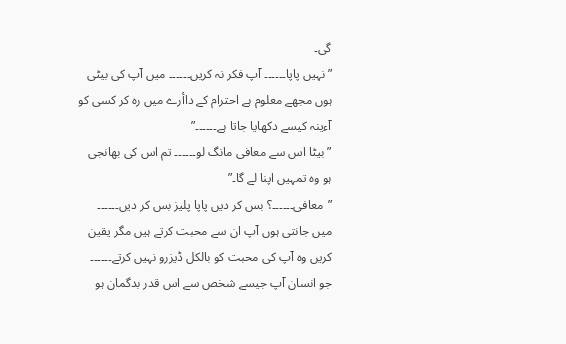گی۔
”نہیں پاپا۔۔۔۔۔۔ اۤپ فکر نہ کریں۔۔۔۔۔۔ میں اۤپ کی بیٹی ہوں مجھے معلوم ہے احترام کے داأرے میں رہ کر کسی کو اۤءینہ کیسے دکھایا جاتا ہے۔۔۔۔۔۔”
”بیٹا اس سے معافی مانگ لو۔۔۔۔۔۔ تم اس کی بھانجی ہو وہ تمہیں اپنا لے گا۔”
”معافی۔۔۔۔۔۔؟ بس کر دیں پاپا پلیز بس کر دیں۔۔۔۔۔۔ میں جانتی ہوں اۤپ ان سے محبت کرتے ہیں مگر یقین کریں وہ اۤپ کی محبت کو بالکل ڈیزرو نہیں کرتے۔۔۔۔۔۔ جو انسان اۤپ جیسے شخص سے اس قدر بدگمان ہو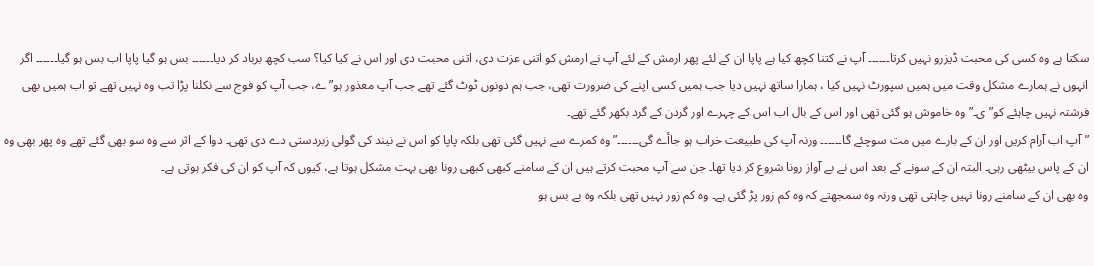سکتا ہے وہ کسی کی محبت ڈیزرو نہیں کرتا۔۔۔۔۔۔ اۤپ نے کتنا کچھ کیا ہے پاپا ان کے لئے پھر ارمش کے لئے اۤپ نے ارمش کو اتنی عزت دی، اتنی محبت دی اور اس نے کیا کیا؟ سب کچھ برباد کر دیا۔۔۔۔۔۔ بس ہو گیا پاپا اب بس ہو گیا۔۔۔۔۔۔ اگر انہوں نے ہمارے مشکل وقت میں ہمیں سپورٹ نہیں کیا ، ہمارا ساتھ نہیں دیا جب ہمیں کسی اپنے کی ضرورت تھی، جب ہم دونوں ٹوٹ گئے تھے جب اۤپ معذور ہو”ے، جب اۤپ کو فوج سے نکلنا پڑا تب وہ نہیں تھے تو اب ہمیں بھی فرشتہ نہیں چاہئے کو”ی۔” وہ خاموش ہو گئی تھی اور اس کے بال اب اس کے چہرے اور گردن کے گرد بکھر گئے تھے۔
”اۤپ اب اۤرام کریں اور ان کے بارے میں مت سوچئے گا۔۔۔۔۔۔ ورنہ اۤپ کی طبیعت خراب ہو جاأے گی۔۔۔۔۔۔” وہ کمرے سے نہیں گئی تھی بلکہ پاپا کو اس نے نیند کی گولی زبردستی دے دی تھی۔ دوا کے اثر سے وہ سو بھی گئے تھے وہ پھر بھی وہ ان کے پاس بیٹھی رہی۔ البتہ ان کے سونے کے بعد اس نے بے اۤواز رونا شروع کر دیا تھا۔ جن سے اۤپ محبت کرتے ہیں ان کے سامنے کبھی کبھی رونا بھی بہت مشکل ہوتا ہے، کیوں کہ اۤپ کو ان کی فکر ہوتی ہے۔
وہ بھی ان کے سامنے رونا نہیں چاہتی تھی ورنہ وہ سمجھتے کہ وہ کم زور پڑ گئی ہے۔ وہ کم زور نہیں تھی بلکہ وہ بے بس ہو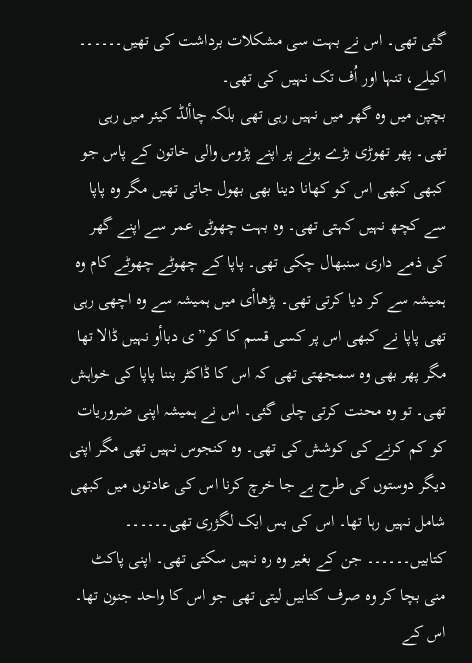گئی تھی۔ اس نے بہت سی مشکلات برداشت کی تھیں۔۔۔۔۔۔ اکیلے، تنہا اور اُف تک نہیں کی تھی۔
بچپن میں وہ گھر میں نہیں رہی تھی بلکہ چاألڈ کیئر میں رہی تھی۔ پھر تھوڑی بڑے ہونے پر اپنے پڑوس والی خاتون کے پاس جو کبھی کبھی اس کو کھانا دینا بھی بھول جاتی تھیں مگر وہ پاپا سے کچھ نہیں کہتی تھی۔ وہ بہت چھوٹی عمر سے اپنے گھر کی ذمے داری سنبھال چکی تھی۔ پاپا کے چھوٹے چھوٹے کام وہ ہمیشہ سے کر دیا کرتی تھی۔ پڑھاأی میں ہمیشہ سے وہ اچھی رہی تھی پاپا نے کبھی اس پر کسی قسم کا کو”ی دباأو نہیں ڈالا تھا مگر پھر بھی وہ سمجھتی تھی کہ اس کا ڈاکٹر بننا پاپا کی خواہش تھی۔ تو وہ محنت کرتی چلی گئی۔ اس نے ہمیشہ اپنی ضروریات کو کم کرنے کی کوشش کی تھی۔ وہ کنجوس نہیں تھی مگر اپنی دیگر دوستوں کی طرح بے جا خرچ کرنا اس کی عادتوں میں کبھی شامل نہیں رہا تھا۔ اس کی بس ایک لگژری تھی۔۔۔۔۔۔ کتابیں۔۔۔۔۔۔ جن کے بغیر وہ رہ نہیں سکتی تھی۔ اپنی پاکٹ منی بچا کر وہ صرف کتابیں لیتی تھی جو اس کا واحد جنون تھا۔ اس کے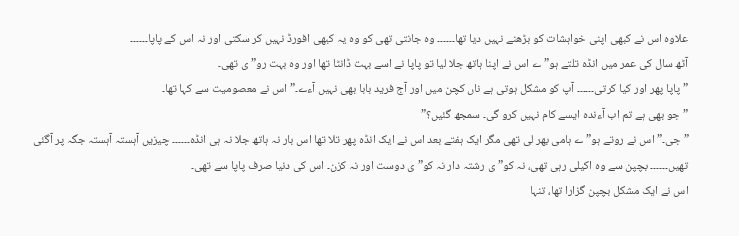علاوہ اس نے کبھی اپنی خواہشات کو بڑھنے نہیں دیا تھا۔۔۔۔۔۔ وہ جانتی تھی کو وہ یہ کبھی افورڈ نہیں کر سکتی اور نہ اس کے پاپا۔۔۔۔۔۔
اۤٹھ سال کی عمر میں انڈہ تلتے ہو”ے اس نے اپنا ہاتھ جلا لیا تو پاپا نے اسے بہت ڈانٹا تھا اور وہ بہت رو”ی تھی۔
”پاپا پھر اور کیا کرتی۔۔۔۔۔۔ اۤپ کو مشکل ہوتی ہے ناں کچن میں اور اۤج فرید بابا بھی نہیں اۤءے۔” اس نے معصومیت سے کہا تھا۔
”جو بھی ہے تم اب اۤءندہ ایسے کام نہیں کرو گی۔ سمجھ گئیں؟”
”جی۔” اس نے روتے ہو”ے ہامی بھر لی تھی مگر ایک ہفتے بعد اس نے ایک انڈہ پھر تلا تھا اس بار نہ ہاتھ جلا نہ ہی انڈہ۔۔۔۔۔۔ چیزیں اۤہستہ اۤہستہ جگہ پر اۤگئی تھیں۔۔۔۔۔۔ بچپن سے وہ اکیلی رہی تھی، نہ کو”ی رشتہ دار نہ کو”ی دوست اور نہ کزن۔ اس کی دنیا صرف پاپا سے تھی۔
اس نے ایک مشکل بچپن گزارا تھا، تنہا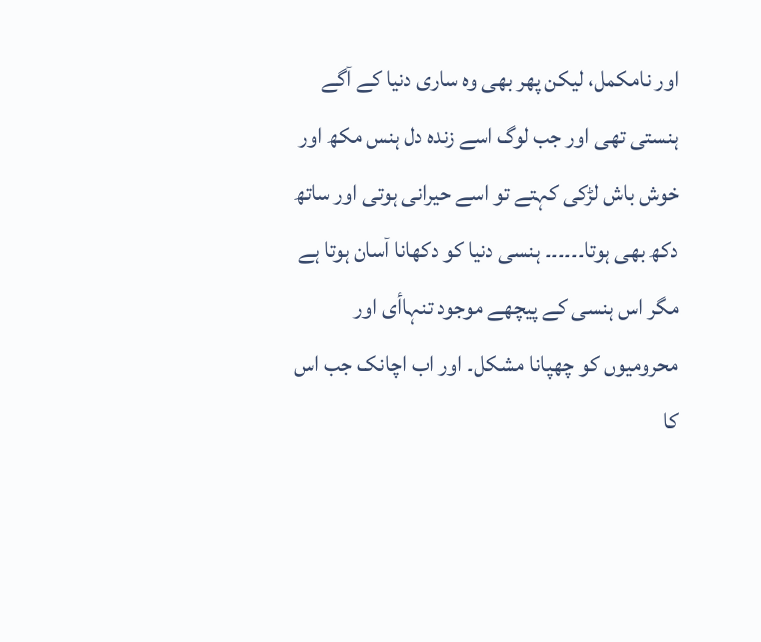اور نامکمل، لیکن پھر بھی وہ ساری دنیا کے اۤگے ہنستی تھی اور جب لوگ اسے زندہ دل ہنس مکھ اور خوش باش لڑکی کہتے تو اسے حیرانی ہوتی اور ساتھ دکھ بھی ہوتا۔۔۔۔۔۔ ہنسی دنیا کو دکھانا اۤسان ہوتا ہے مگر اس ہنسی کے پیچھے موجود تنہاأی اور محرومیوں کو چھپانا مشکل۔ اور اب اچانک جب اس کا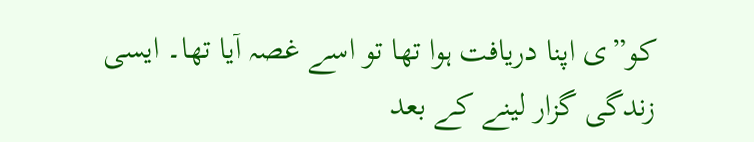کو”ی اپنا دریافت ہوا تھا تو اسے غصہ اۤیا تھا۔ ایسی زندگی گزار لینے کے بعد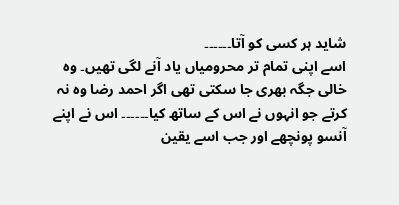شاید ہر کسی کو اۤتا۔۔۔۔۔۔
اسے اپنی تمام تر محرومیاں یاد اۤنے لگی تھیں۔ وہ خالی جگہ بھری جا سکتی تھی اگر احمد رضا وہ نہ کرتے جو انہوں نے اس کے ساتھ کیا۔۔۔۔۔۔ اس نے اپنے اۤنسو پونچھے اور جب اسے یقین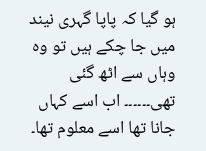ہو گیا کہ پاپا گہری نیند میں جا چکے ہیں تو وہ وہاں سے اٹھ گئی تھی۔۔۔۔۔۔ اب اسے کہاں جانا تھا اسے معلوم تھا۔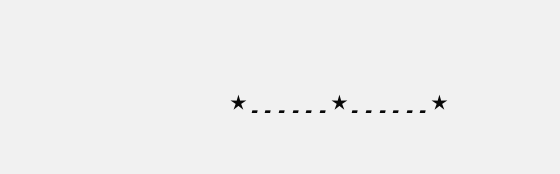٭۔۔۔۔۔۔٭۔۔۔۔۔۔٭